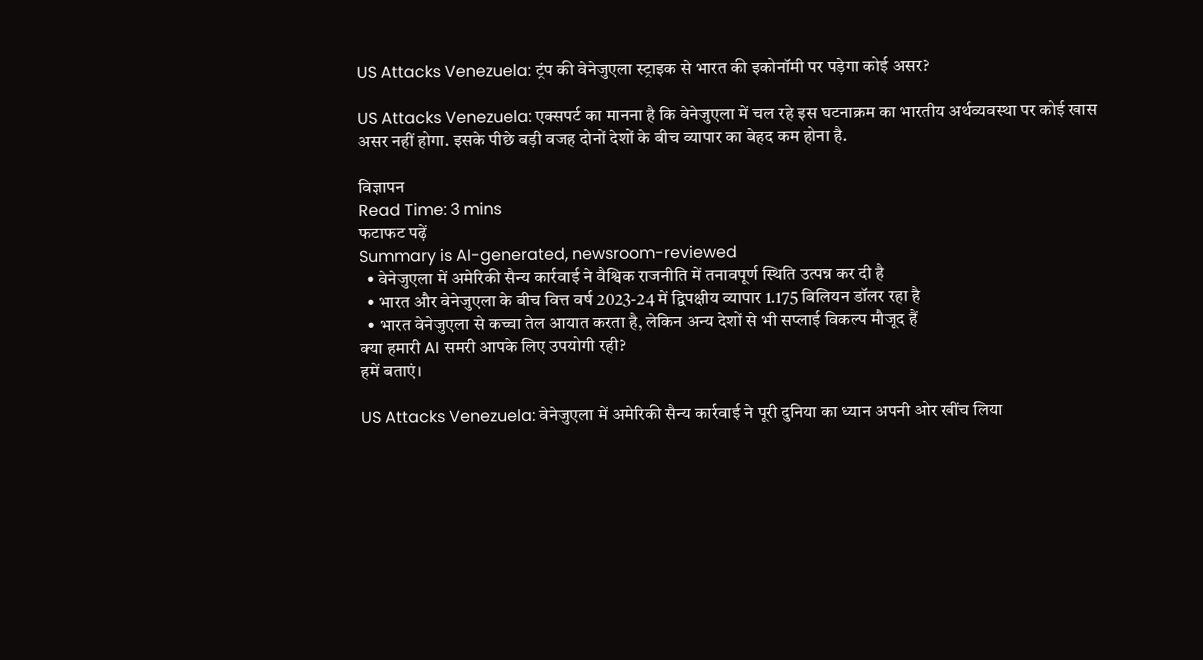US Attacks Venezuela: ट्रंप की वेनेजुएला स्ट्राइक से भारत की इकोनॉमी पर पड़ेगा कोई असर?

US Attacks Venezuela: एक्सपर्ट का मानना है कि वेनेजुएला में चल रहे इस घटनाक्रम का भारतीय अर्थव्यवस्था पर कोई खास असर नहीं होगा. इसके पीछे बड़ी वजह दोनों देशों के बीच व्यापार का बेहद कम होना है.

विज्ञापन
Read Time: 3 mins
फटाफट पढ़ें
Summary is AI-generated, newsroom-reviewed
  • वेनेजुएला में अमेरिकी सैन्य कार्रवाई ने वैश्विक राजनीति में तनावपूर्ण स्थिति उत्पन्न कर दी है
  • भारत और वेनेजुएला के बीच वित्त वर्ष 2023-24 में द्विपक्षीय व्यापार 1.175 बिलियन डॉलर रहा है
  • भारत वेनेजुएला से कच्चा तेल आयात करता है, लेकिन अन्य देशों से भी सप्लाई विकल्प मौजूद हैं
क्या हमारी AI समरी आपके लिए उपयोगी रही?
हमें बताएं।

US Attacks Venezuela: वेनेजुएला में अमेरिकी सैन्य कार्रवाई ने पूरी दुनिया का ध्यान अपनी ओर खींच लिया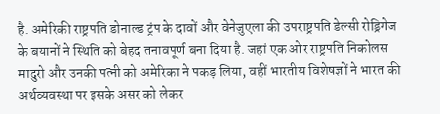है. अमेरिकी राष्ट्रपति डोनाल्ड ट्रंप के दावों और वेनेजुएला की उपराष्ट्रपति डेल्सी रोड्रिगेज के बयानों ने स्थिति को बेहद तनावपूर्ण बना दिया है. जहां एक ओर राष्ट्रपति निकोलस मादुरो और उनकी पत्नी को अमेरिका ने पकड़ लिया, वहीं भारतीय विशेषज्ञों ने भारत की अर्थव्यवस्था पर इसके असर को लेकर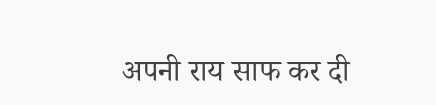अपनी राय साफ कर दी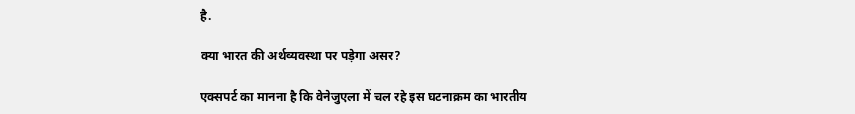है.

क्या भारत की अर्थव्यवस्था पर पड़ेगा असर?

एक्सपर्ट का मानना है कि वेनेजुएला में चल रहे इस घटनाक्रम का भारतीय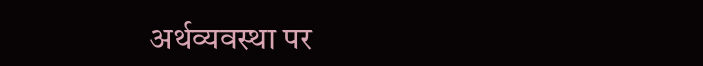अर्थव्यवस्था पर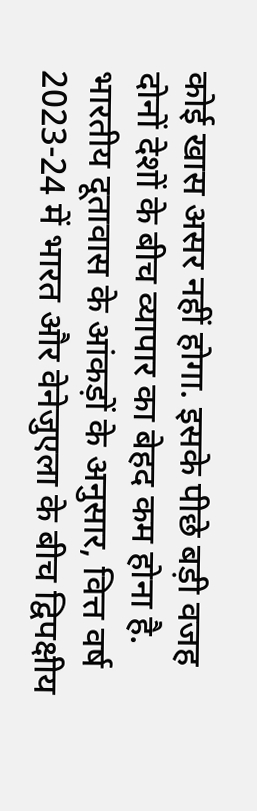कोई खास असर नहीं होगा. इसके पीछे बड़ी वजह दोनों देशों के बीच व्यापार का बेहद कम होना है. भारतीय दूतावास के आंकड़ों के अनुसार, वित्त वर्ष 2023-24 में भारत और वेनेजुएला के बीच द्विपक्षीय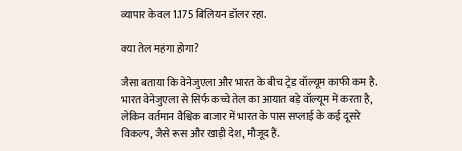व्यापार केवल 1.175 बिलियन डॉलर रहा.

क्या तेल महंगा होगा?

जैसा बताया कि वेनेजुएला और भारत के बीच ट्रेड वॉल्यूम काफी कम है. भारत वेनेजुएला से सिर्फ कच्चे तेल का आयात बड़े वॉल्यूम में करता है, लेकिन वर्तमान वैश्विक बाजार में भारत के पास सप्लाई के कई दूसरे विकल्प, जैसे रूस और खाड़ी देश, मौजूद हैं.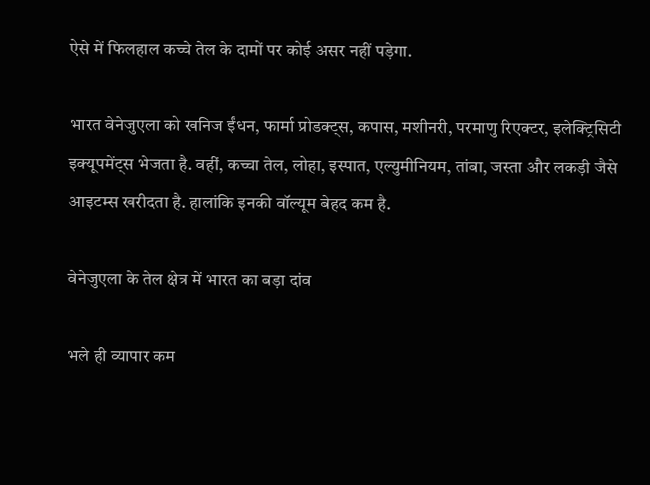ऐसे में फिलहाल कच्चे तेल के दामों पर कोई असर नहीं पड़ेगा.

भारत वेनेजुएला को खनिज ईंधन, फार्मा प्रोडक्ट्स, कपास, मशीनरी, परमाणु रिएक्टर, इलेक्ट्रिसिटी इक्यूपमेंट्स भेजता है. वहीं, कच्चा तेल, लोहा, इस्पात, एल्युमीनियम, तांबा, जस्ता और लकड़ी जैसे आइटम्स खरीदता है. हालांकि इनकी वॉल्यूम बेहद कम है.

वेनेजुएला के तेल क्षेत्र में भारत का बड़ा दांव

भले ही व्यापार कम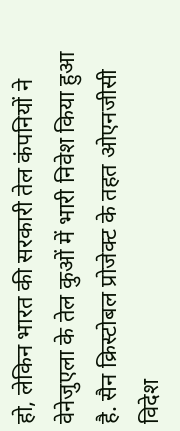हो, लेकिन भारत की सरकारी तेल कंपनियों ने वेनेजुएला के तेल कुओं में भारी निवेश किया हुआ है. सैन क्रिस्टोबल प्रोजेक्ट के तहत ओएनजीसी विदेश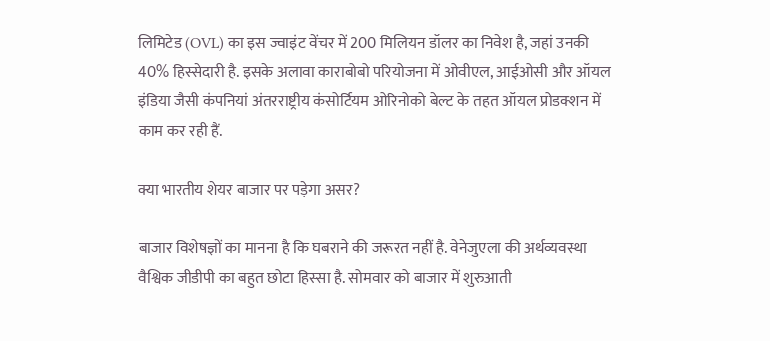लिमिटेड (OVL) का इस ज्वाइंट वेंचर में 200 मिलियन डॉलर का निवेश है, जहां उनकी 40% हिस्सेदारी है. इसके अलावा काराबोबो परियोजना में ओवीएल, आईओसी और ऑयल इंडिया जैसी कंपनियां अंतरराष्ट्रीय कंसोर्टियम ओरिनोको बेल्ट के तहत ऑयल प्रोडक्शन में काम कर रही हैं.

क्या भारतीय शेयर बाजार पर पड़ेगा असर?

बाजार विशेषज्ञों का मानना है कि घबराने की जरूरत नहीं है. वेनेजुएला की अर्थव्यवस्था वैश्विक जीडीपी का बहुत छोटा हिस्सा है. सोमवार को बाजार में शुरुआती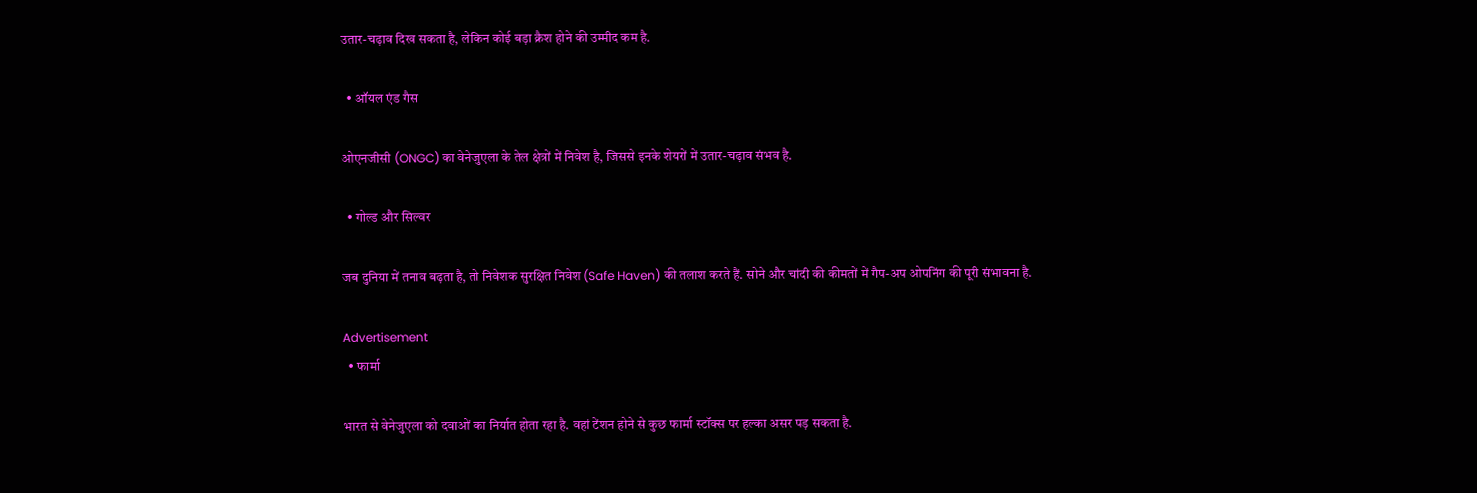उतार-चढ़ाव दिख सकता है, लेकिन कोई बड़ा क्रैश होने की उम्मीद कम है.

  • ऑयल एंड गैस

ओएनजीसी (ONGC) का वेनेजुएला के तेल क्षेत्रों में निवेश है, जिससे इनके शेयरों में उतार-चढ़ाव संभव है.

  • गोल्ड और सिल्वर

जब दुनिया में तनाव बढ़ता है, तो निवेशक सुरक्षित निवेश (Safe Haven) की तलाश करते हैं. सोने और चांदी की कीमतों में गैप-अप ओपनिंग की पूरी संभावना है.

Advertisement
  • फार्मा

भारत से वेनेजुएला को दवाओं का निर्यात होता रहा है. वहां टेंशन होने से कुछ फार्मा स्टॉक्स पर हल्का असर पड़ सकता है.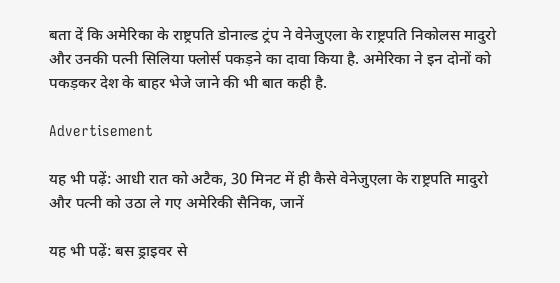बता दें कि अमेरिका के राष्ट्रपति डोनाल्ड ट्रंप ने वेनेजुएला के राष्ट्रपति निकोलस मादुरो और उनकी पत्नी सिलिया फ्लोर्स पकड़ने का दावा किया है. अमेरिका ने इन दोनों को पकड़कर देश के बाहर भेजे जाने की भी बात कही है.

Advertisement

यह भी पढ़ें: आधी रात को अटैक, 30 मिनट में ही कैसे वेनेजुएला के राष्ट्रपति मादुरो और पत्नी को उठा ले गए अमेरिकी सैनिक, जानें

यह भी पढ़ें: बस ड्राइवर से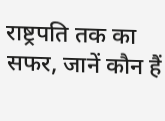राष्ट्रपति तक का सफर, जानें कौन हैं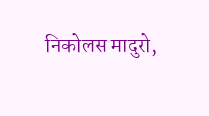निकोलस मादुरो,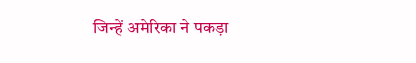जिन्हें अमेरिका ने पकड़ा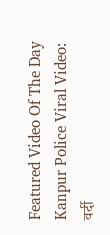Featured Video Of The Day
Kanpur Police Viral Video: वर्दी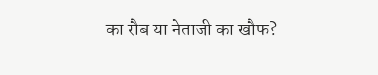का रौब या नेताजी का खौफ?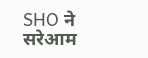SHO ने सरेआम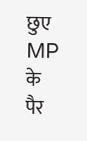छुए MP के पैर